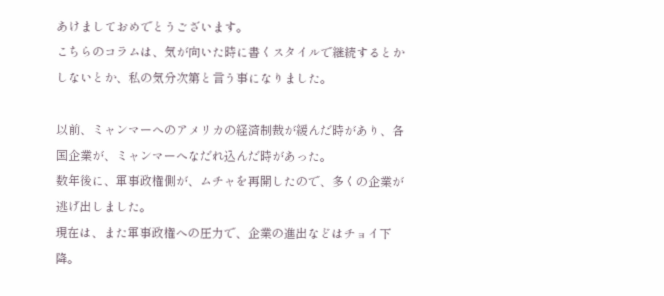あけましておめでとうございます。
こちらのコラムは、気が向いた時に書くスタイルで継続するとかしないとか、私の気分次第と言う事になりました。

以前、ミャンマーへのアメリカの経済制裁が緩んだ時があり、各国企業が、ミャンマーへなだれ込んだ時があった。
数年後に、軍事政権側が、ムチャを再開したので、多くの企業が逃げ出しました。
現在は、また軍事政権への圧力で、企業の進出などはチョイ下降。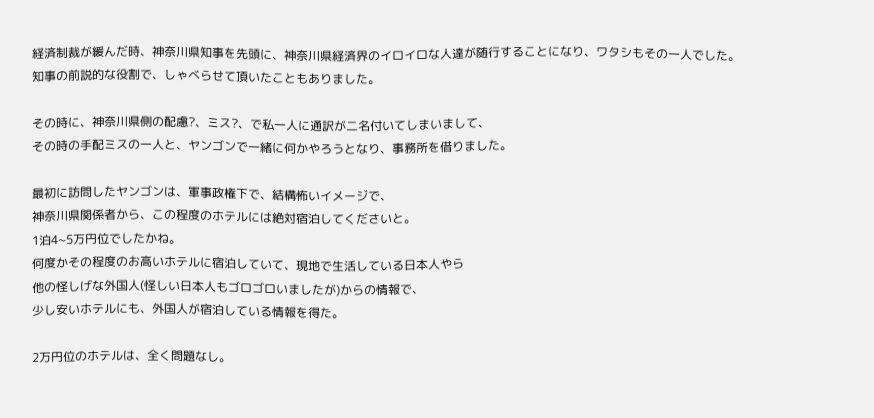経済制裁が緩んだ時、神奈川県知事を先頭に、神奈川県経済界のイロイロな人達が随行することになり、ワタシもその一人でした。
知事の前説的な役割で、しゃべらせて頂いたこともありました。

その時に、神奈川県側の配慮?、ミス?、で私一人に通訳が二名付いてしまいまして、
その時の手配ミスの一人と、ヤンゴンで一緒に何かやろうとなり、事務所を借りました。

最初に訪問したヤンゴンは、軍事政権下で、結構怖いイメージで、
神奈川県関係者から、この程度のホテルには絶対宿泊してくださいと。
1泊4~5万円位でしたかね。
何度かその程度のお高いホテルに宿泊していて、現地で生活している日本人やら
他の怪しげな外国人(怪しい日本人もゴロゴロいましたが)からの情報で、
少し安いホテルにも、外国人が宿泊している情報を得た。

2万円位のホテルは、全く問題なし。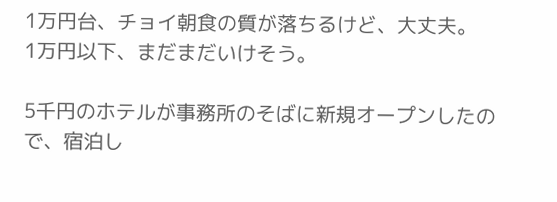1万円台、チョイ朝食の質が落ちるけど、大丈夫。
1万円以下、まだまだいけそう。

5千円のホテルが事務所のそばに新規オープンしたので、宿泊し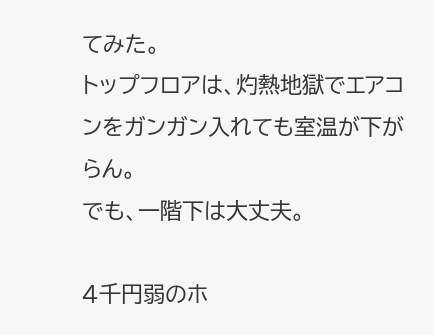てみた。
トップフロアは、灼熱地獄でエアコンをガンガン入れても室温が下がらん。
でも、一階下は大丈夫。

4千円弱のホ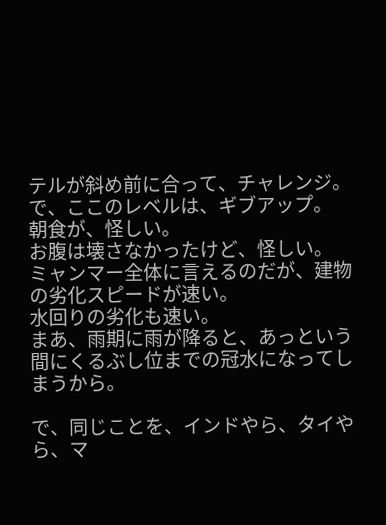テルが斜め前に合って、チャレンジ。
で、ここのレベルは、ギブアップ。
朝食が、怪しい。
お腹は壊さなかったけど、怪しい。
ミャンマー全体に言えるのだが、建物の劣化スピードが速い。
水回りの劣化も速い。
まあ、雨期に雨が降ると、あっという間にくるぶし位までの冠水になってしまうから。

で、同じことを、インドやら、タイやら、マ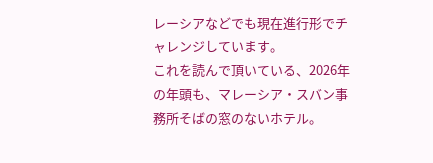レーシアなどでも現在進行形でチャレンジしています。
これを読んで頂いている、2026年の年頭も、マレーシア・スバン事務所そばの窓のないホテル。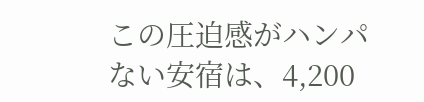この圧迫感がハンパない安宿は、4,200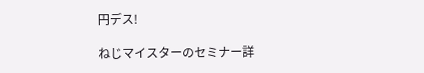円デス!

ねじマイスターのセミナー詳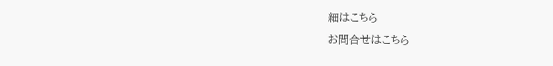細はこちら
お問合せはこちら